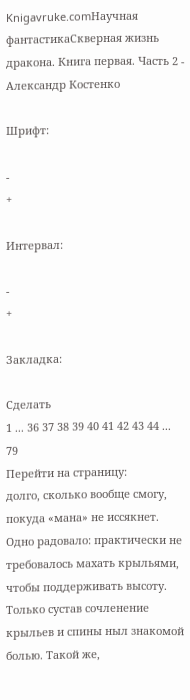Knigavruke.comНаучная фантастикаСкверная жизнь дракона. Книга первая. Часть 2 - Александр Костенко

Шрифт:

-
+

Интервал:

-
+

Закладка:

Сделать
1 ... 36 37 38 39 40 41 42 43 44 ... 79
Перейти на страницу:
долго, сколько вообще смогу, покуда «мана» не иссякнет. Одно радовало: практически не требовалось махать крыльями, чтобы поддерживать высоту. Только сустав сочленение крыльев и спины ныл знакомой болью. Такой же,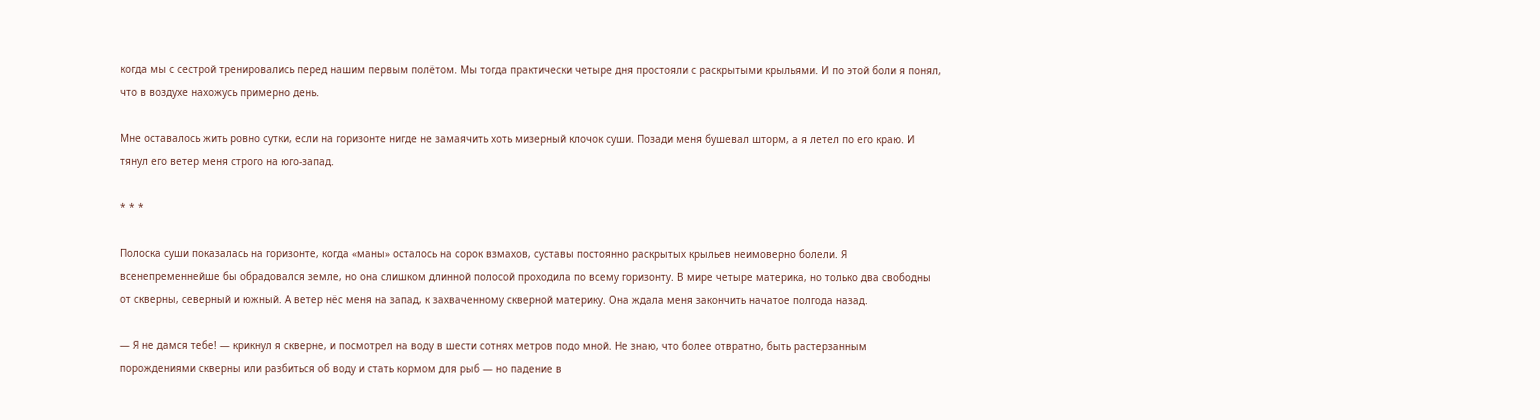когда мы с сестрой тренировались перед нашим первым полётом. Мы тогда практически четыре дня простояли с раскрытыми крыльями. И по этой боли я понял, что в воздухе нахожусь примерно день.

Мне оставалось жить ровно сутки, если на горизонте нигде не замаячить хоть мизерный клочок суши. Позади меня бушевал шторм, а я летел по его краю. И тянул его ветер меня строго на юго-запад.

* * *

Полоска суши показалась на горизонте, когда «маны» осталось на сорок взмахов, суставы постоянно раскрытых крыльев неимоверно болели. Я всенепременнейше бы обрадовался земле, но она слишком длинной полосой проходила по всему горизонту. В мире четыре материка, но только два свободны от скверны, северный и южный. А ветер нёс меня на запад, к захваченному скверной материку. Она ждала меня закончить начатое полгода назад.

— Я не дамся тебе! — крикнул я скверне, и посмотрел на воду в шести сотнях метров подо мной. Не знаю, что более отвратно, быть растерзанным порождениями скверны или разбиться об воду и стать кормом для рыб — но падение в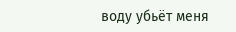воду убьёт меня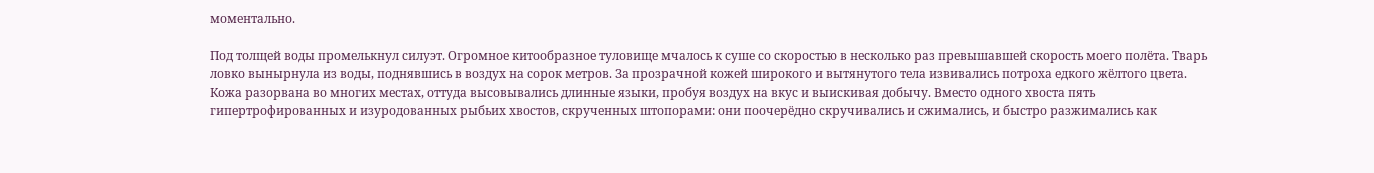моментально.

Под толщей воды промелькнул силуэт. Огромное китообразное туловище мчалось к суше со скоростью в несколько раз превышавшей скорость моего полёта. Тварь ловко вынырнула из воды, поднявшись в воздух на сорок метров. За прозрачной кожей широкого и вытянутого тела извивались потроха едкого жёлтого цвета. Кожа разорвана во многих местах, оттуда высовывались длинные языки, пробуя воздух на вкус и выискивая добычу. Вместо одного хвоста пять гипертрофированных и изуродованных рыбьих хвостов, скрученных штопорами: они поочерёдно скручивались и сжимались, и быстро разжимались как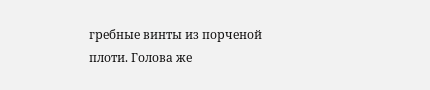гребные винты из порченой плоти. Голова же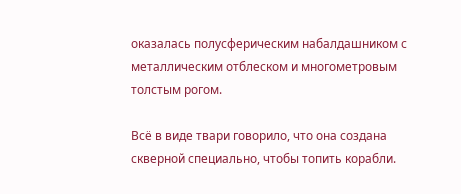оказалась полусферическим набалдашником с металлическим отблеском и многометровым толстым рогом.

Всё в виде твари говорило, что она создана скверной специально, чтобы топить корабли.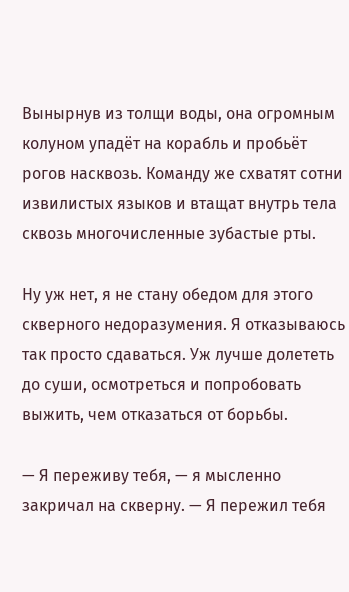Вынырнув из толщи воды, она огромным колуном упадёт на корабль и пробьёт рогов насквозь. Команду же схватят сотни извилистых языков и втащат внутрь тела сквозь многочисленные зубастые рты.

Ну уж нет, я не стану обедом для этого скверного недоразумения. Я отказываюсь так просто сдаваться. Уж лучше долететь до суши, осмотреться и попробовать выжить, чем отказаться от борьбы.

— Я переживу тебя, — я мысленно закричал на скверну. — Я пережил тебя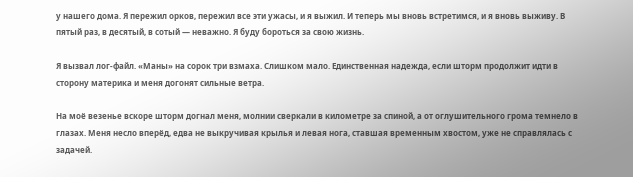у нашего дома. Я пережил орков, пережил все эти ужасы, и я выжил. И теперь мы вновь встретимся, и я вновь выживу. В пятый раз, в десятый, в сотый — неважно. Я буду бороться за свою жизнь.

Я вызвал лог-файл. «Маны» на сорок три взмаха. Слишком мало. Единственная надежда, если шторм продолжит идти в сторону материка и меня догонят сильные ветра.

На моё везенье вскоре шторм догнал меня, молнии сверкали в километре за спиной, а от оглушительного грома темнело в глазах. Меня несло вперёд, едва не выкручивая крылья и левая нога, ставшая временным хвостом, уже не справлялась с задачей.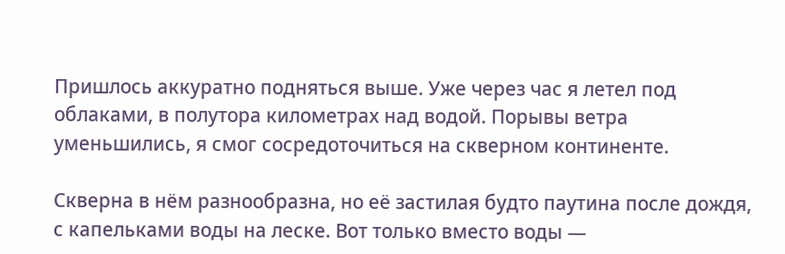Пришлось аккуратно подняться выше. Уже через час я летел под облаками, в полутора километрах над водой. Порывы ветра уменьшились, я смог сосредоточиться на скверном континенте.

Скверна в нём разнообразна, но её застилая будто паутина после дождя, с капельками воды на леске. Вот только вместо воды —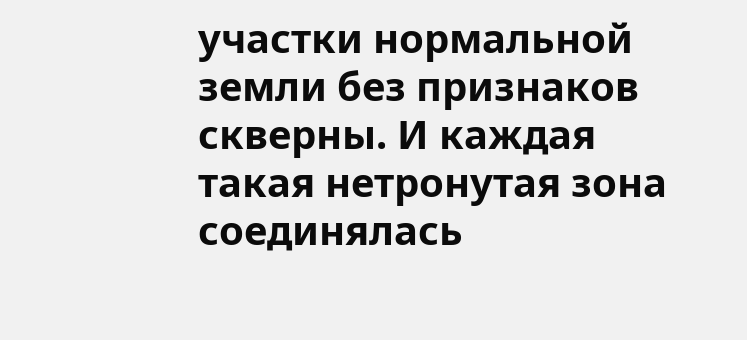участки нормальной земли без признаков скверны. И каждая такая нетронутая зона соединялась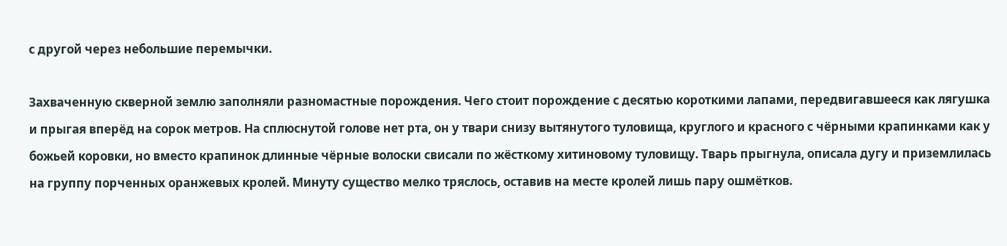с другой через небольшие перемычки.

Захваченную скверной землю заполняли разномастные порождения. Чего стоит порождение с десятью короткими лапами, передвигавшееся как лягушка и прыгая вперёд на сорок метров. На сплюснутой голове нет рта, он у твари снизу вытянутого туловища, круглого и красного с чёрными крапинками как у божьей коровки, но вместо крапинок длинные чёрные волоски свисали по жёсткому хитиновому туловищу. Тварь прыгнула, описала дугу и приземлилась на группу порченных оранжевых кролей. Минуту существо мелко тряслось, оставив на месте кролей лишь пару ошмётков.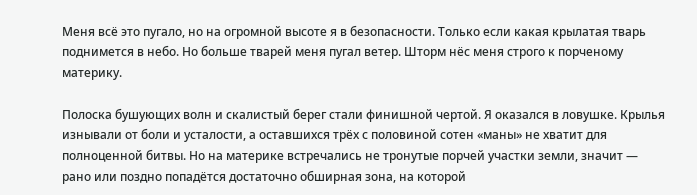Меня всё это пугало, но на огромной высоте я в безопасности. Только если какая крылатая тварь поднимется в небо. Но больше тварей меня пугал ветер. Шторм нёс меня строго к порченому материку.

Полоска бушующих волн и скалистый берег стали финишной чертой. Я оказался в ловушке. Крылья изнывали от боли и усталости, а оставшихся трёх с половиной сотен «маны» не хватит для полноценной битвы. Но на материке встречались не тронутые порчей участки земли, значит — рано или поздно попадётся достаточно обширная зона, на которой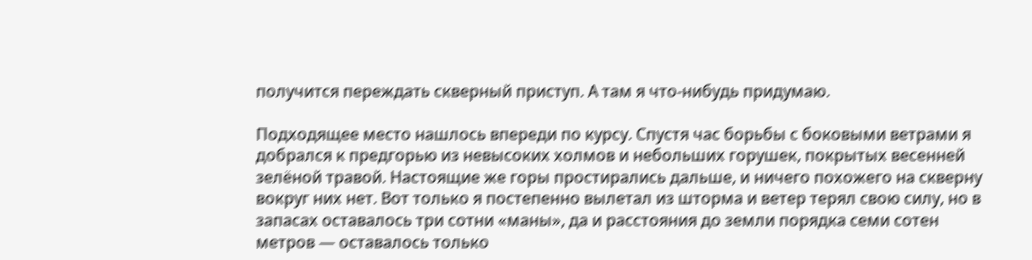получится переждать скверный приступ. А там я что-нибудь придумаю.

Подходящее место нашлось впереди по курсу. Спустя час борьбы с боковыми ветрами я добрался к предгорью из невысоких холмов и небольших горушек, покрытых весенней зелёной травой. Настоящие же горы простирались дальше, и ничего похожего на скверну вокруг них нет. Вот только я постепенно вылетал из шторма и ветер терял свою силу, но в запасах оставалось три сотни «маны», да и расстояния до земли порядка семи сотен метров — оставалось только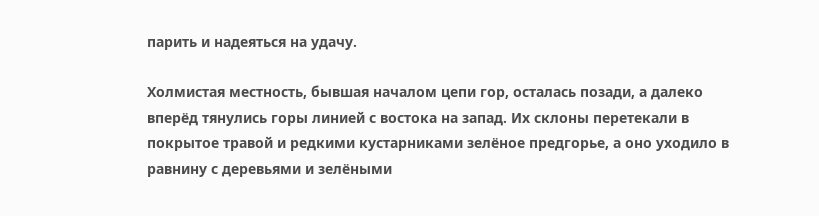парить и надеяться на удачу.

Холмистая местность, бывшая началом цепи гор, осталась позади, а далеко вперёд тянулись горы линией с востока на запад. Их склоны перетекали в покрытое травой и редкими кустарниками зелёное предгорье, а оно уходило в равнину с деревьями и зелёными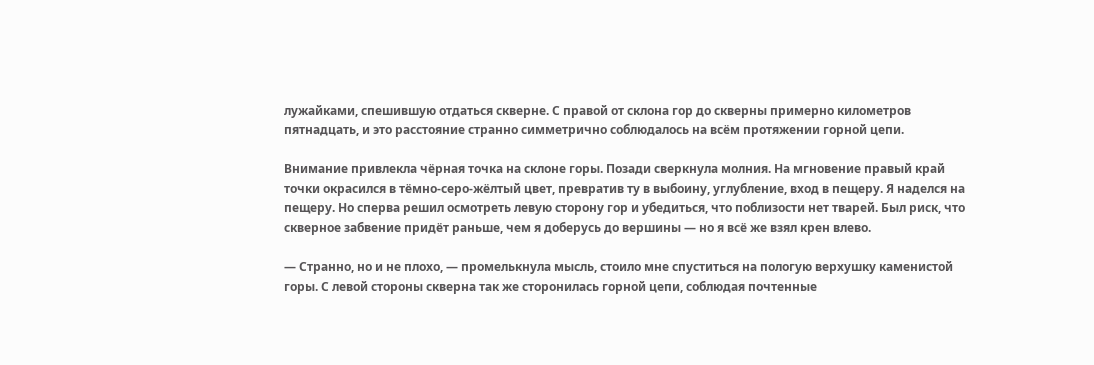лужайками, спешившую отдаться скверне. С правой от склона гор до скверны примерно километров пятнадцать, и это расстояние странно симметрично соблюдалось на всём протяжении горной цепи.

Внимание привлекла чёрная точка на склоне горы. Позади сверкнула молния. На мгновение правый край точки окрасился в тёмно-серо-жёлтый цвет, превратив ту в выбоину, углубление, вход в пещеру. Я наделся на пещеру. Но сперва решил осмотреть левую сторону гор и убедиться, что поблизости нет тварей. Был риск, что скверное забвение придёт раньше, чем я доберусь до вершины — но я всё же взял крен влево.

— Странно, но и не плохо, — промелькнула мысль, стоило мне спуститься на пологую верхушку каменистой горы. С левой стороны скверна так же сторонилась горной цепи, соблюдая почтенные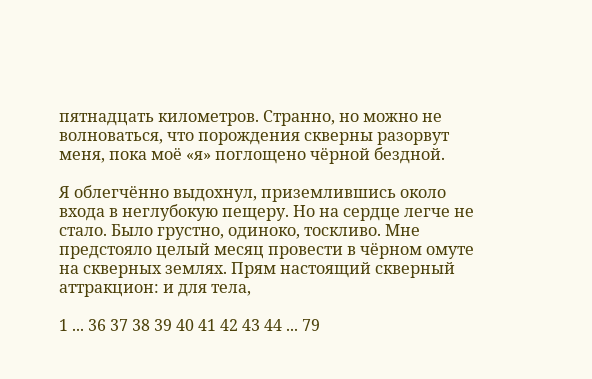пятнадцать километров. Странно, но можно не волноваться, что порождения скверны разорвут меня, пока моё «я» поглощено чёрной бездной.

Я облегчённо выдохнул, приземлившись около входа в неглубокую пещеру. Но на сердце легче не стало. Было грустно, одиноко, тоскливо. Мне предстояло целый месяц провести в чёрном омуте на скверных землях. Прям настоящий скверный аттракцион: и для тела,

1 ... 36 37 38 39 40 41 42 43 44 ... 79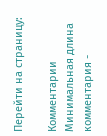Перейти на страницу:

Комментарии
Минимальная длина комментария -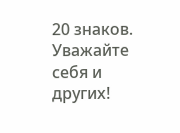20 знаков. Уважайте себя и других!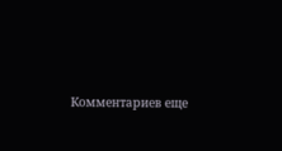Комментариев еще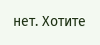нет. Хотите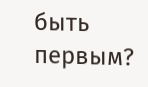быть первым?